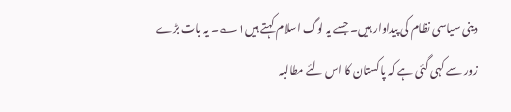دینی سیاسی نظام کی پیداوار ہیں۔ جسے یہ لوگ اسلام کہتے ہیں۱؎۔ یہ بات بڑے زور سے کہی گئی ہے کہ پاکستان کا اس لئے مطالبہ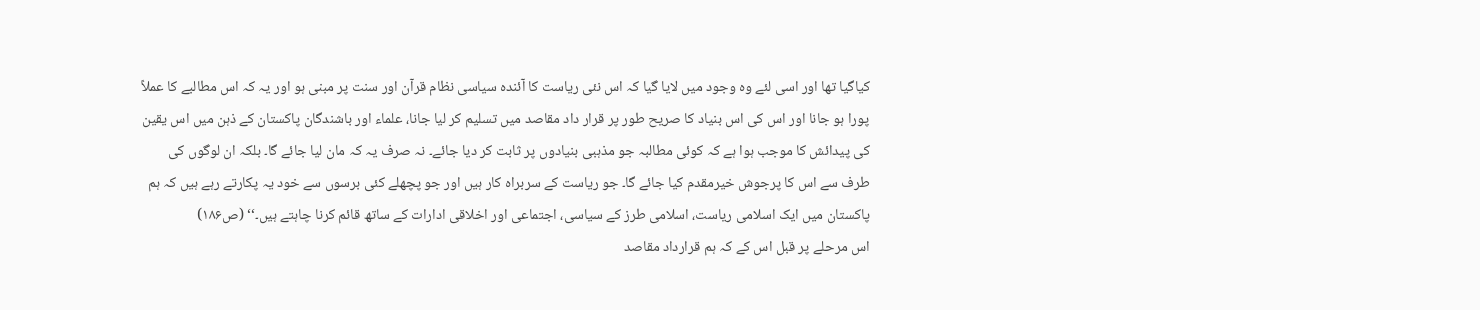کیاگیا تھا اور اسی لئے وہ وجود میں لایا گیا کہ اس نئی ریاست کا آئندہ سیاسی نظام قرآن اور سنت پر مبنی ہو اور یہ کہ اس مطالبے کا عملاً پورا ہو جانا اور اس کی اس بنیاد کا صریح طور پر قرار داد مقاصد میں تسلیم کر لیا جانا، علماء اور باشندگان پاکستان کے ذہن میں اس یقین کی پیدائش کا موجب ہوا ہے کہ کوئی مطالبہ جو مذہبی بنیادوں پر ثابت کر دیا جائے۔ نہ صرف یہ کہ مان لیا جائے گا۔ بلکہ ان لوگوں کی طرف سے اس کا پرجوش خیرمقدم کیا جائے گا۔ جو ریاست کے سربراہ کار ہیں اور جو پچھلے کئی برسوں سے خود یہ پکارتے رہے ہیں کہ ہم پاکستان میں ایک اسلامی ریاست، اسلامی طرز کے سیاسی، اجتماعی اور اخلاقی ادارات کے ساتھ قائم کرنا چاہتے ہیں۔‘‘ (ص۱۸۶)
اس مرحلے پر قبل اس کے کہ ہم قرارداد مقاصد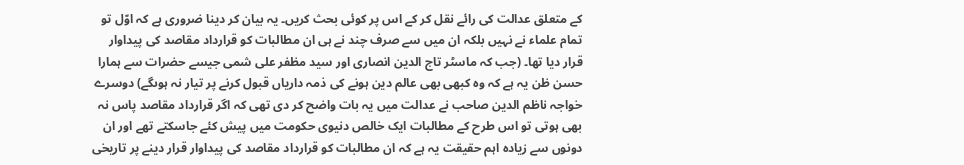کے متعلق عدالت کی رائے نقل کر کے اس پر کوئی بحث کریں۔ یہ بیان کر دینا ضروری ہے کہ اوّل تو تمام علماء نے نہیں بلکہ ان میں سے صرف چند نے ہی ان مطالبات کو قرارداد مقاصد کی پیداوار قرار دیا تھا۔ (جب کہ ماسٹر تاج الدین انصاری اور سید مظفر علی شمی جیسے حضرات سے ہمارا حسن ظن یہ ہے کہ وہ کبھی بھی عالم دین ہونے کی ذمہ داریاں قبول کرنے پر تیار نہ ہوںگے) دوسرے خواجہ ناظم الدین صاحب نے عدالت میں یہ بات واضح کر دی تھی کہ اگر قرارداد مقاصد پاس نہ بھی ہوتی تو اس طرح کے مطالبات ایک خالص دنیوی حکومت میں پیش کئے جاسکتے تھے اور ان دونوں سے زیادہ اہم حقیقت یہ ہے کہ ان مطالبات کو قرارداد مقاصد کی پیداوار قرار دینے پر تاریخی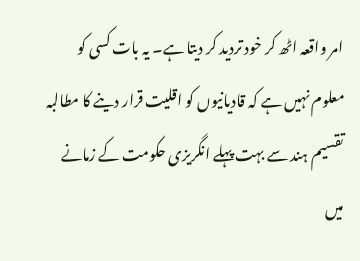امر واقعہ اٹھ کر خود تردید کر دیتا ہے۔ یہ بات کسی کو معلوم نہیں ہے کہ قادیانیوں کو اقلیت قرار دینے کا مطالبہ تقسیم ہند سے بہت پہلے انگریزی حکومت کے زمانے میں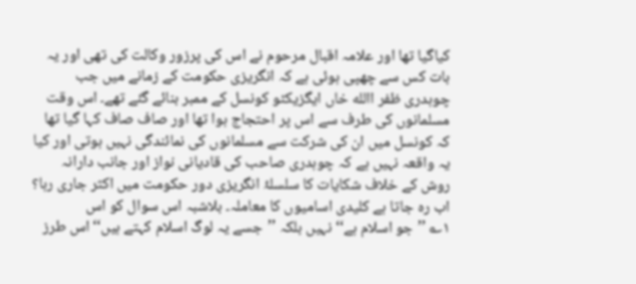کیاگیا تھا اور علامہ اقبال مرحوم نے اس کی پرزور وکالت کی تھی اور یہ بات کس سے چھپی ہوئی ہے کہ انگریزی حکومت کے زمانے میں جب چوہدری ظفر االله خاں ایگزیکٹو کونسل کے ممبر بنائے گئے تھے۔ اس وقت مسلمانوں کی طرف سے اس پر احتجاج ہوا تھا اور صاف صاف کہا گیا تھا کہ کونسل میں ان کی شرکت سے مسلمانوں کی نمائندگی نہیں ہوتی اور کیا یہ واقعہ نہیں ہے کہ چوہدری صاحب کی قادیانی نواز اور جانب دارانہ روش کے خلاف شکایات کا سلسلۂ انگریزی دور حکومت میں اکثر جاری رہا؟ اب رہ جاتا ہے کلیدی اسامیوں کا معاملہ۔ بلاشبہ اس سوال کو اس
۱؎ ’’جو اسلام ہے‘‘ نہیں بلکہ ’’جسے یہ لوگ اسلام کہتے ہیں‘‘ اس طرز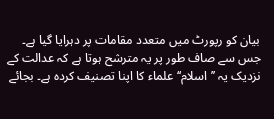بیان کو رپورٹ میں متعدد مقامات پر دہرایا گیا ہے۔ جس سے صاف طور پر یہ مترشح ہوتا ہے کہ عدالت کے نزدیک یہ ’’اسلام‘‘ علماء کا اپنا تصنیف کردہ ہے۔ بجائے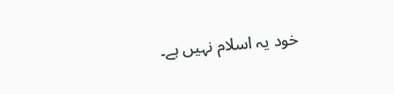خود یہ اسلام نہیں ہے۔